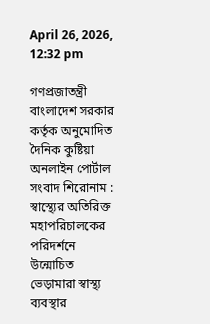April 26, 2026, 12:32 pm

গণপ্রজাতন্ত্রী বাংলাদেশ সরকার কর্তৃক অনুমোদিত দৈনিক কুষ্টিয়া অনলাইন পোর্টাল
সংবাদ শিরোনাম :
স্বাস্থ্যের অতিরিক্ত মহাপরিচালকের পরিদর্শনে উন্মোচিত ভেড়ামারা স্বাস্থ্য ব্যবস্থার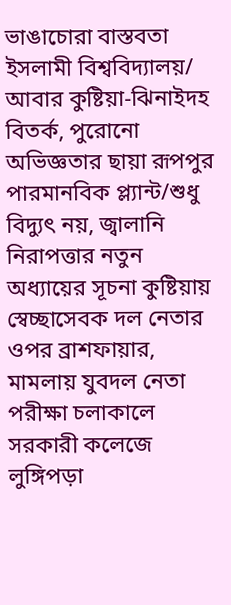ভাঙাচোরা বাস্তবতা ইসলামী বিশ্ববিদ্যালয়/ আবার কুষ্টিয়া-ঝিনাইদহ বিতর্ক, পুরোনো অভিজ্ঞতার ছায়া রূপপুর পারমানবিক প্ল্যান্ট/শুধু বিদ্যুৎ নয়, জ্বালানি নিরাপত্তার নতুন অধ্যায়ের সূচনা কুষ্টিয়ায় স্বেচ্ছাসেবক দল নেতার ওপর ব্রাশফায়ার, মামলায় যুবদল নেতা পরীক্ষা চলাকালে সরকারী কলেজে লুঙ্গিপড়া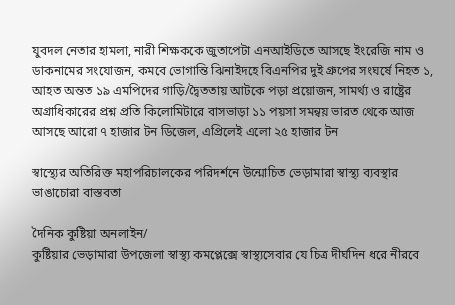যুবদল নেতার হামলা, নারী শিক্ষককে জুতাপেটা এনআইডিতে আসছে ইংরেজি নাম ও ডাকনামের সংযোজন, কমবে ভোগান্তি ঝিনাইদহে বিএনপির দুই গ্রুপের সংঘর্ষে নিহত ১, আহত অন্তত ১৯ এমপিদের গাড়ি/দ্বৈততায় আটকে পড়া প্রয়োজন, সামর্থ্য ও রাষ্ট্রের অগ্রাধিকারের প্রশ্ন প্রতি কিলোমিটারে বাসভাড়া ১১ পয়সা সমন্বয় ভারত থেকে আজ আসছে আরো ৭ হাজার টন ডিজেল, এপ্রিলেই এলো ২৫ হাজার টন

স্বাস্থ্যের অতিরিক্ত মহাপরিচালকের পরিদর্শনে উন্মোচিত ভেড়ামারা স্বাস্থ্য ব্যবস্থার ভাঙাচোরা বাস্তবতা

দৈনিক কুষ্টিয়া অনলাইন/
কুষ্টিয়ার ভেড়ামারা উপজেলা স্বাস্থ্য কমপ্লেক্সে স্বাস্থ্যসেবার যে চিত্র দীর্ঘদিন ধরে নীরবে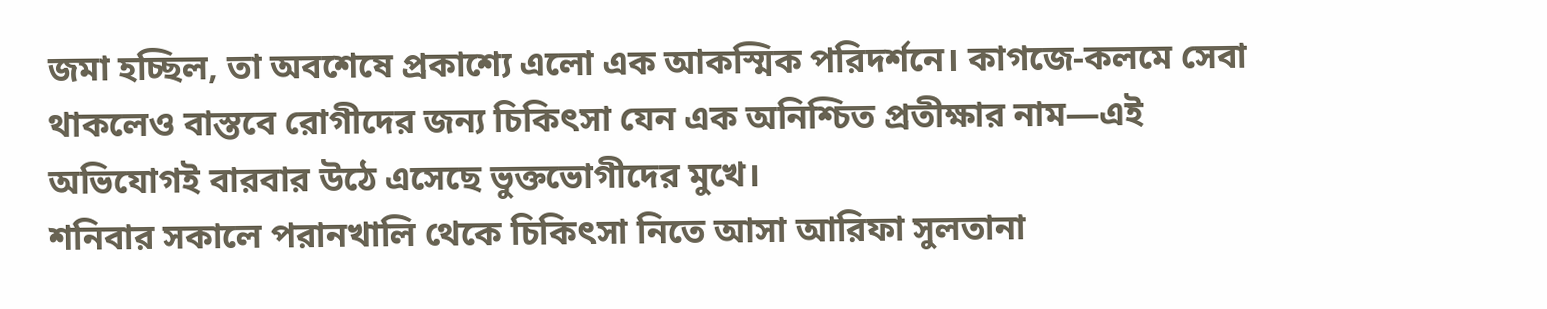জমা হচ্ছিল, তা অবশেষে প্রকাশ্যে এলো এক আকস্মিক পরিদর্শনে। কাগজে-কলমে সেবা থাকলেও বাস্তবে রোগীদের জন্য চিকিৎসা যেন এক অনিশ্চিত প্রতীক্ষার নাম—এই অভিযোগই বারবার উঠে এসেছে ভুক্তভোগীদের মুখে।
শনিবার সকালে পরানখালি থেকে চিকিৎসা নিতে আসা আরিফা সুলতানা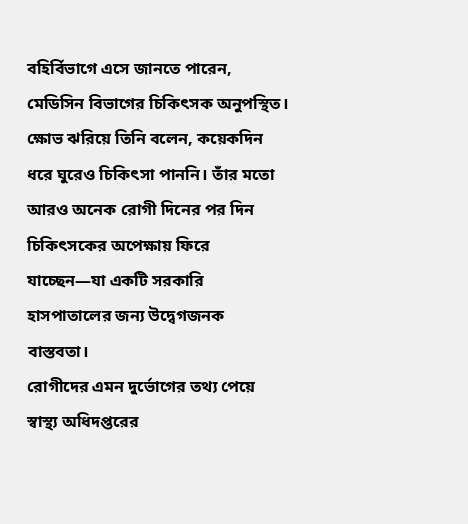বহির্বিভাগে এসে জানতে পারেন, মেডিসিন বিভাগের চিকিৎসক অনুপস্থিত। ক্ষোভ ঝরিয়ে তিনি বলেন, কয়েকদিন ধরে ঘুরেও চিকিৎসা পাননি। তাঁর মতো আরও অনেক রোগী দিনের পর দিন চিকিৎসকের অপেক্ষায় ফিরে যাচ্ছেন—যা একটি সরকারি হাসপাতালের জন্য উদ্বেগজনক বাস্তবতা।
রোগীদের এমন দুর্ভোগের তথ্য পেয়ে স্বাস্থ্য অধিদপ্তরের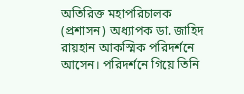অতিরিক্ত মহাপরিচালক (প্রশাসন) অধ্যাপক ডা. জাহিদ রায়হান আকস্মিক পরিদর্শনে আসেন। পরিদর্শনে গিয়ে তিনি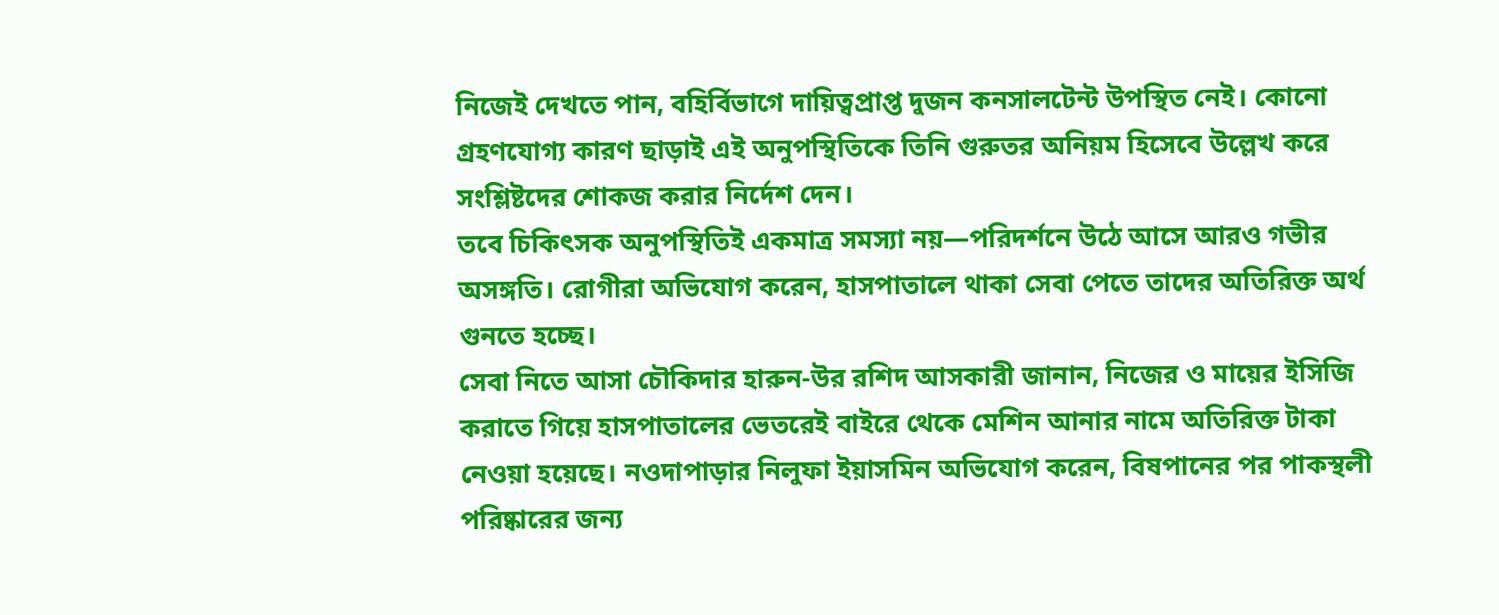নিজেই দেখতে পান, বহির্বিভাগে দায়িত্বপ্রাপ্ত দুজন কনসালটেন্ট উপস্থিত নেই। কোনো গ্রহণযোগ্য কারণ ছাড়াই এই অনুপস্থিতিকে তিনি গুরুতর অনিয়ম হিসেবে উল্লেখ করে সংশ্লিষ্টদের শোকজ করার নির্দেশ দেন।
তবে চিকিৎসক অনুপস্থিতিই একমাত্র সমস্যা নয়—পরিদর্শনে উঠে আসে আরও গভীর অসঙ্গতি। রোগীরা অভিযোগ করেন, হাসপাতালে থাকা সেবা পেতে তাদের অতিরিক্ত অর্থ গুনতে হচ্ছে।
সেবা নিতে আসা চৌকিদার হারুন-উর রশিদ আসকারী জানান, নিজের ও মায়ের ইসিজি করাতে গিয়ে হাসপাতালের ভেতরেই বাইরে থেকে মেশিন আনার নামে অতিরিক্ত টাকা নেওয়া হয়েছে। নওদাপাড়ার নিলুফা ইয়াসমিন অভিযোগ করেন, বিষপানের পর পাকস্থলী পরিষ্কারের জন্য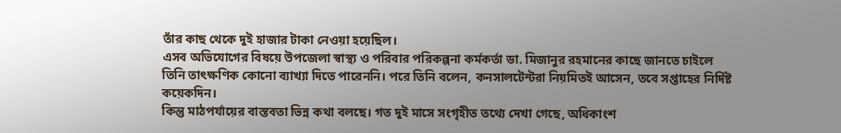তাঁর কাছ থেকে দুই হাজার টাকা নেওয়া হয়েছিল।
এসব অভিযোগের বিষয়ে উপজেলা স্বাস্থ্য ও পরিবার পরিকল্পনা কর্মকর্তা ডা. মিজানুর রহমানের কাছে জানতে চাইলে তিনি তাৎক্ষণিক কোনো ব্যাখ্যা দিতে পারেননি। পরে তিনি বলেন, কনসালটেন্টরা নিয়মিতই আসেন, তবে সপ্তাহের নির্দিষ্ট কয়েকদিন।
কিন্তু মাঠপর্যায়ের বাস্তবতা ভিন্ন কথা বলছে। গত দুই মাসে সংগৃহীত তথ্যে দেখা গেছে, অধিকাংশ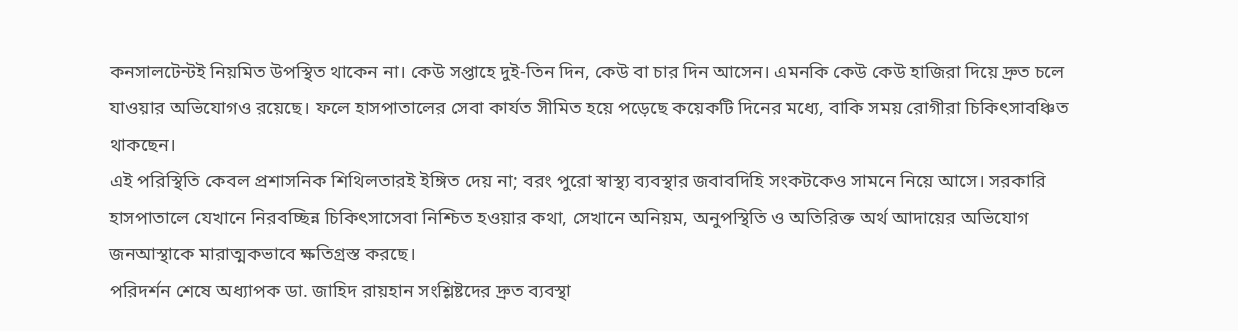কনসালটেন্টই নিয়মিত উপস্থিত থাকেন না। কেউ সপ্তাহে দুই-তিন দিন, কেউ বা চার দিন আসেন। এমনকি কেউ কেউ হাজিরা দিয়ে দ্রুত চলে যাওয়ার অভিযোগও রয়েছে। ফলে হাসপাতালের সেবা কার্যত সীমিত হয়ে পড়েছে কয়েকটি দিনের মধ্যে, বাকি সময় রোগীরা চিকিৎসাবঞ্চিত থাকছেন।
এই পরিস্থিতি কেবল প্রশাসনিক শিথিলতারই ইঙ্গিত দেয় না; বরং পুরো স্বাস্থ্য ব্যবস্থার জবাবদিহি সংকটকেও সামনে নিয়ে আসে। সরকারি হাসপাতালে যেখানে নিরবচ্ছিন্ন চিকিৎসাসেবা নিশ্চিত হওয়ার কথা, সেখানে অনিয়ম, অনুপস্থিতি ও অতিরিক্ত অর্থ আদায়ের অভিযোগ জনআস্থাকে মারাত্মকভাবে ক্ষতিগ্রস্ত করছে।
পরিদর্শন শেষে অধ্যাপক ডা. জাহিদ রায়হান সংশ্লিষ্টদের দ্রুত ব্যবস্থা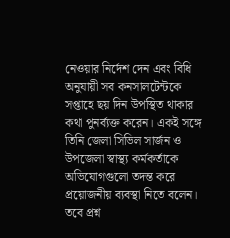নেওয়ার নির্দেশ দেন এবং বিধি অনুযায়ী সব কনসালটেন্টকে সপ্তাহে ছয় দিন উপস্থিত থাকার কথা পুনর্ব্যক্ত করেন। একই সঙ্গে তিনি জেলা সিভিল সার্জন ও উপজেলা স্বাস্থ্য কর্মকর্তাকে অভিযোগগুলো তদন্ত করে প্রয়োজনীয় ব্যবস্থা নিতে বলেন।
তবে প্রশ্ন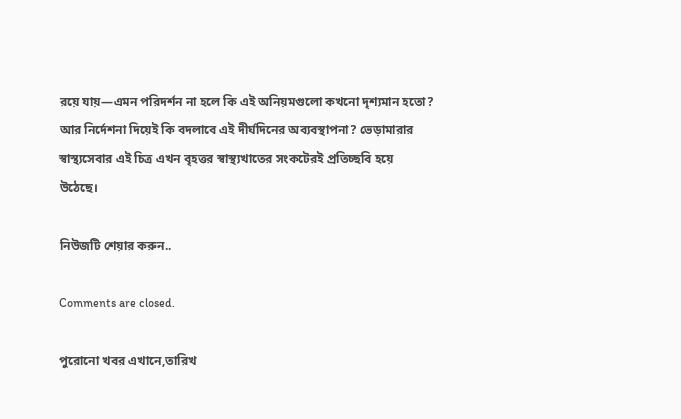রয়ে যায়—এমন পরিদর্শন না হলে কি এই অনিয়মগুলো কখনো দৃশ্যমান হতো? আর নির্দেশনা দিয়েই কি বদলাবে এই দীর্ঘদিনের অব্যবস্থাপনা? ভেড়ামারার স্বাস্থ্যসেবার এই চিত্র এখন বৃহত্তর স্বাস্থ্যখাতের সংকটেরই প্রতিচ্ছবি হয়ে উঠেছে।

নিউজটি শেয়ার করুন..

Comments are closed.

পুরোনো খবর এখানে,তারিখ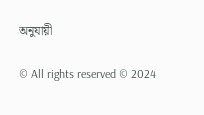অনুযায়ী

© All rights reserved © 2024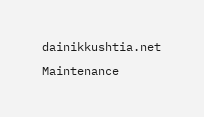dainikkushtia.net
Maintenance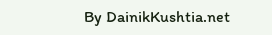By DainikKushtia.net